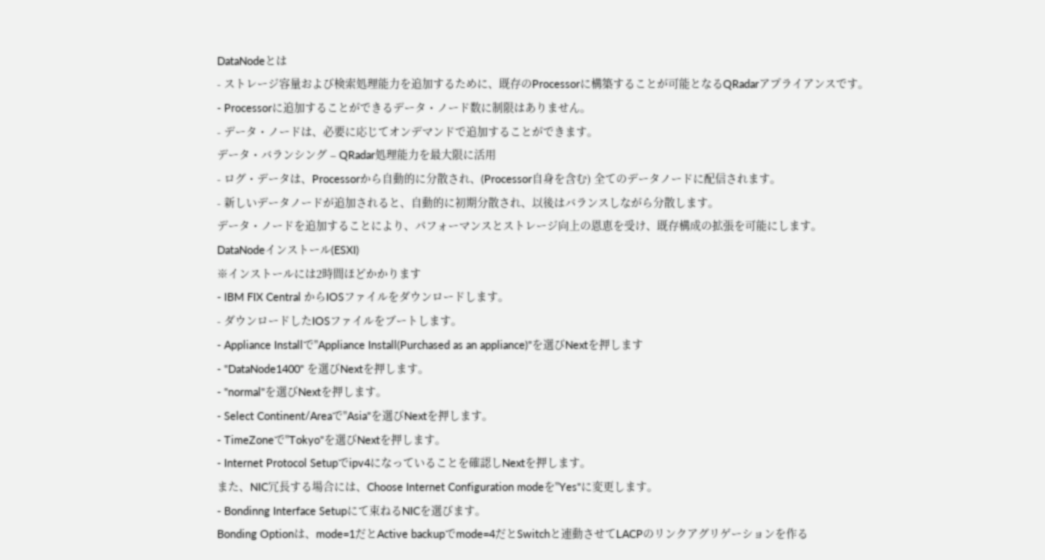DataNodeとは
- ストレージ容量および検索処理能力を追加するために、既存のProcessorに構築することが可能となるQRadarアプライアンスです。
- Processorに追加することができるデータ・ノード数に制限はありません。
- データ・ノードは、必要に応じてオンデマンドで追加することができます。
データ・バランシング – QRadar処理能力を最大限に活用
- ログ・データは、Processorから自動的に分散され、(Processor自身を含む) 全てのデータノードに配信されます。
- 新しいデータノードが追加されると、自動的に初期分散され、以後はバランスしながら分散します。
データ・ノードを追加することにより、パフォーマンスとストレージ向上の恩恵を受け、既存構成の拡張を可能にします。
DataNodeインストール(ESXI)
※インストールには2時間ほどかかります
- IBM FIX Central からIOSファイルをダウンロードします。
- ダウンロードしたIOSファイルをブートします。
- Appliance Installで"Appliance Install(Purchased as an appliance)"を選びNextを押します
- "DataNode1400" を選びNextを押します。
- "normal"を選びNextを押します。
- Select Continent/Areaで"Asia"を選びNextを押します。
- TimeZoneで"Tokyo"を選びNextを押します。
- Internet Protocol Setupでipv4になっていることを確認しNextを押します。
また、NIC冗長する場合には、Choose Internet Configuration modeを"Yes"に変更します。
- Bondinng Interface Setupにて束ねるNICを選びます。
Bonding Optionは、mode=1だとActive backupでmode=4だとSwitchと連動させてLACPのリンクアグリゲーションを作る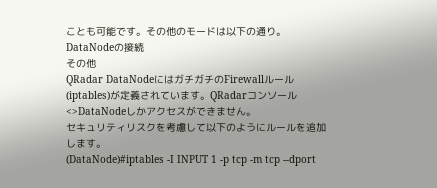ことも可能です。その他のモードは以下の通り。
DataNodeの接続
その他
QRadar DataNodeにはガチガチのFirewallルール(iptables)が定義されています。QRadarコンソール<>DataNodeしかアクセスができません。
セキュリティリスクを考慮して以下のようにルールを追加します。
(DataNode)#iptables -I INPUT 1 -p tcp -m tcp --dport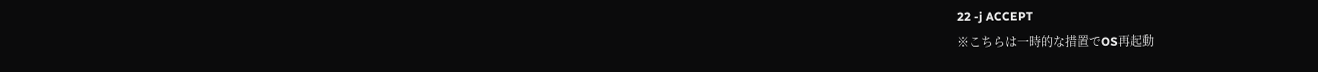22 -j ACCEPT
※こちらは一時的な措置でOS再起動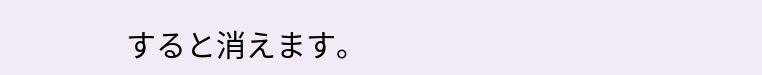すると消えます。